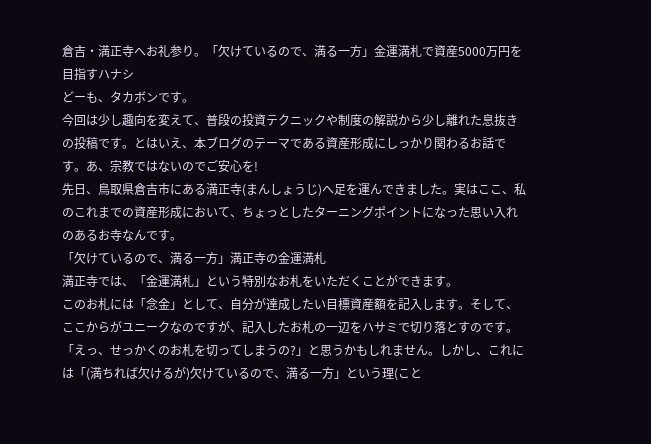倉吉・満正寺へお礼参り。「欠けているので、満る一方」金運満札で資産5000万円を目指すハナシ
どーも、タカボンです。
今回は少し趣向を変えて、普段の投資テクニックや制度の解説から少し離れた息抜きの投稿です。とはいえ、本ブログのテーマである資産形成にしっかり関わるお話です。あ、宗教ではないのでご安心を!
先日、鳥取県倉吉市にある満正寺(まんしょうじ)へ足を運んできました。実はここ、私のこれまでの資産形成において、ちょっとしたターニングポイントになった思い入れのあるお寺なんです。
「欠けているので、満る一方」満正寺の金運満札
満正寺では、「金運満札」という特別なお札をいただくことができます。
このお札には「念金」として、自分が達成したい目標資産額を記入します。そして、ここからがユニークなのですが、記入したお札の一辺をハサミで切り落とすのです。
「えっ、せっかくのお札を切ってしまうの?」と思うかもしれません。しかし、これには「(満ちれば欠けるが)欠けているので、満る一方」という理(こと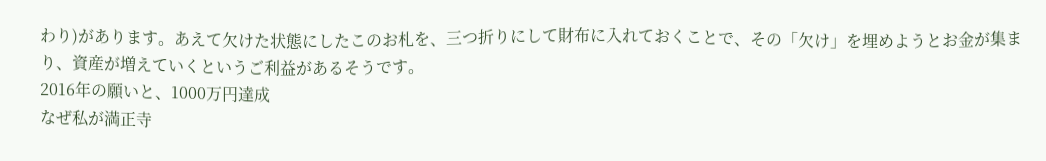わり)があります。あえて欠けた状態にしたこのお札を、三つ折りにして財布に入れておくことで、その「欠け」を埋めようとお金が集まり、資産が増えていくというご利益があるそうです。
2016年の願いと、1000万円達成
なぜ私が満正寺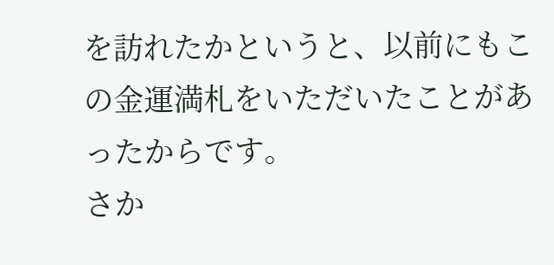を訪れたかというと、以前にもこの金運満札をいただいたことがあったからです。
さか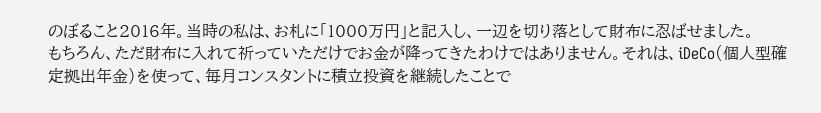のぼること2016年。当時の私は、お札に「1000万円」と記入し、一辺を切り落として財布に忍ばせました。
もちろん、ただ財布に入れて祈っていただけでお金が降ってきたわけではありません。それは、iDeCo(個人型確定拠出年金)を使って、毎月コンスタントに積立投資を継続したことで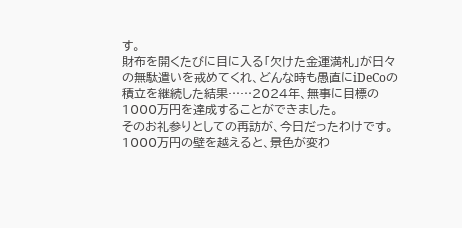す。
財布を開くたびに目に入る「欠けた金運満札」が日々の無駄遣いを戒めてくれ、どんな時も愚直にiDeCoの積立を継続した結果……2024年、無事に目標の1000万円を達成することができました。
そのお礼参りとしての再訪が、今日だったわけです。
1000万円の壁を越えると、景色が変わ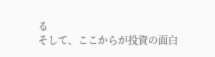る
そして、ここからが投資の面白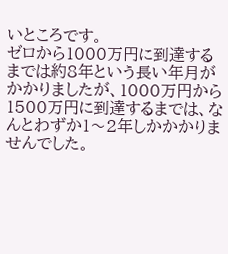いところです。
ゼロから1000万円に到達するまでは約8年という長い年月がかかりましたが、1000万円から1500万円に到達するまでは、なんとわずか1〜2年しかかかりませんでした。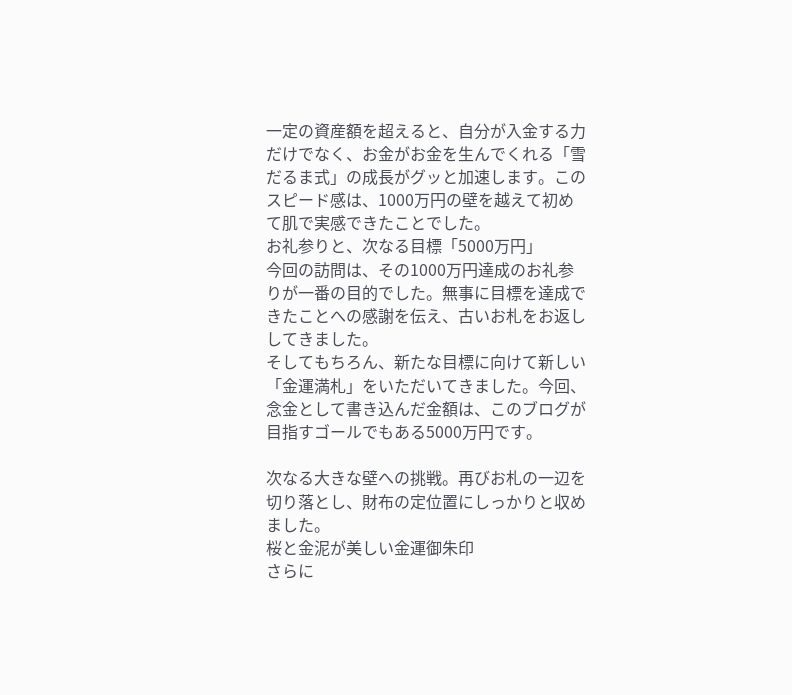一定の資産額を超えると、自分が入金する力だけでなく、お金がお金を生んでくれる「雪だるま式」の成長がグッと加速します。このスピード感は、1000万円の壁を越えて初めて肌で実感できたことでした。
お礼参りと、次なる目標「5000万円」
今回の訪問は、その1000万円達成のお礼参りが一番の目的でした。無事に目標を達成できたことへの感謝を伝え、古いお札をお返ししてきました。
そしてもちろん、新たな目標に向けて新しい「金運満札」をいただいてきました。今回、念金として書き込んだ金額は、このブログが目指すゴールでもある5000万円です。

次なる大きな壁への挑戦。再びお札の一辺を切り落とし、財布の定位置にしっかりと収めました。
桜と金泥が美しい金運御朱印
さらに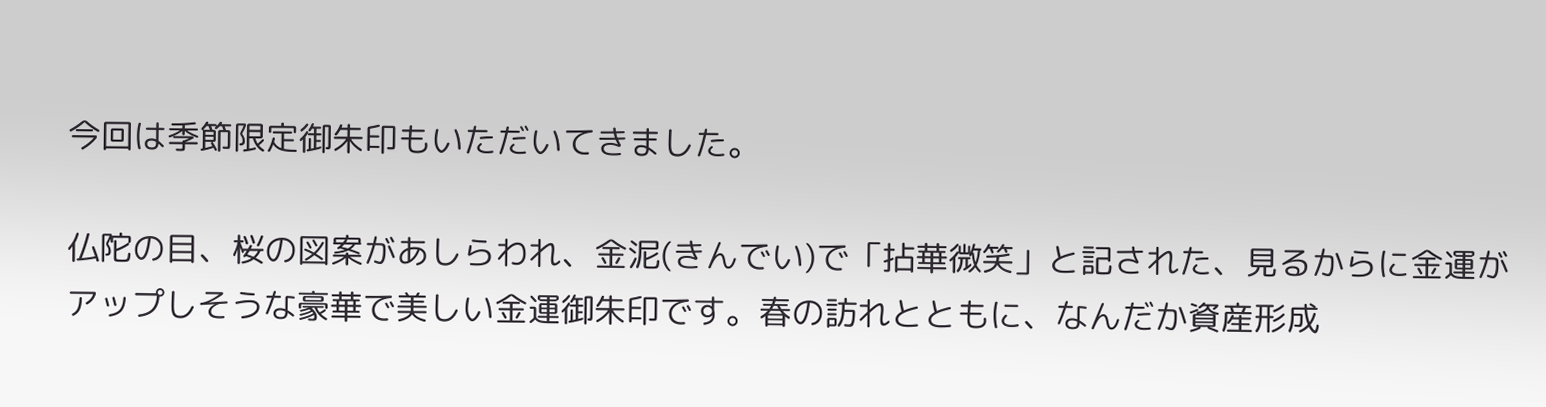今回は季節限定御朱印もいただいてきました。

仏陀の目、桜の図案があしらわれ、金泥(きんでい)で「拈華微笑」と記された、見るからに金運がアップしそうな豪華で美しい金運御朱印です。春の訪れとともに、なんだか資産形成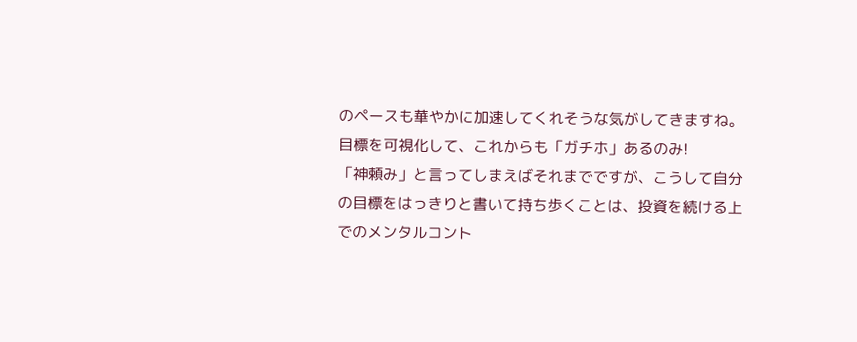のペースも華やかに加速してくれそうな気がしてきますね。
目標を可視化して、これからも「ガチホ」あるのみ!
「神頼み」と言ってしまえばそれまでですが、こうして自分の目標をはっきりと書いて持ち歩くことは、投資を続ける上でのメンタルコント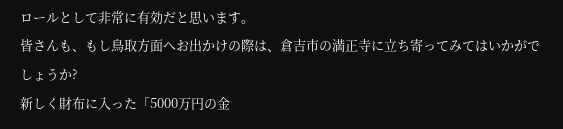ロールとして非常に有効だと思います。
皆さんも、もし鳥取方面へお出かけの際は、倉吉市の満正寺に立ち寄ってみてはいかがでしょうか?
新しく財布に入った「5000万円の金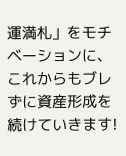運満札」をモチベーションに、これからもブレずに資産形成を続けていきます!